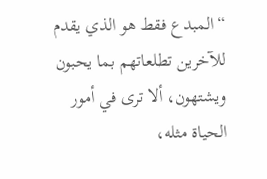“المبدع فقط هو الذي يقدم للآخرين تطلعاتهم بما يحبون ويشتهون، ألا ترى في أمور الحياة مثله،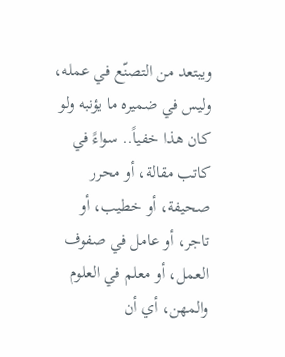ويبتعد من التصنّع في عمله، وليس في ضميره ما يؤنبه ولو كان هذا خفياً.. سواءً في كاتب مقالة، أو محرر صحيفة، أو خطيب، أو تاجر، أو عامل في صفوف العمل، أو معلم في العلوم والمهن، أي أن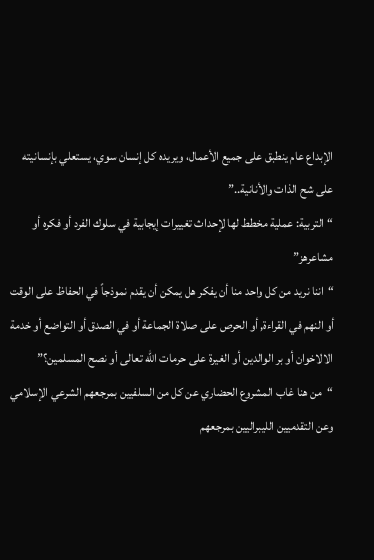الإبداع عام ينطبق على جميع الأعمال، ويريده كل إنسان سوي، يستعلي بإنسانيته على شح الذات والأنانية..”
“التربية: عملية مخطط لها لإحداث تغييرات إيجابية في سلوك الفرد أو فكره أو مشاعرهز”
“اننا نريد من كل واحد منا أن يفكر هل يمكن أن يقدم نموذجاً في الحفاظ على الوقت أو النهم في القراءة, أو الحرص على صلاة الجماعة أو في الصدق أو التواضع أو خدمة الالاخوان أو بر الوالدين أو الغيرة على حرمات الله تعالى أو نصح المسلمين؟”
“من هنا غاب المشروع الحضاري عن كل من السلفيين بمرجعهم الشرعي الإسلامي وعن التقدميين الليبراليين بمرجعهم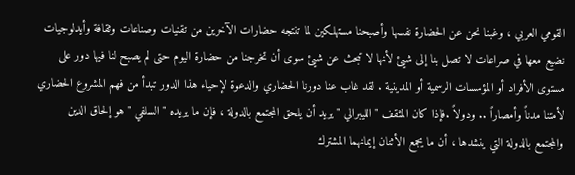القومي العربي ، وغبنا نحن عن الحضارة نفسها وأصبحنا مستهلكين لما تنتجه حضارات الآخرين من تقنيات وصناعات وثقافة وأيدلوجيات نضيع معها في صراعات لا تصل بنا إلى شيئ لأنها لا تبحث عن شيئ سوى أن تخرجنا من حضارة اليوم حتى لم يصبح لنا فيها دور على مستوى الأفراد أو المؤسسات الرسمية أو المدينية . لقد غاب عنا دورنا الحضاري والدعوة لإحياء هذا الدور تبدأ من فهم المشروع الحضاري لأمتنا مدناً وأمصاراً .. ودولاً .فإذا كان المثقف " الليبرالي " يريد أن يلحق المجتمع بالدولة ، فإن ما يريده " السلفي " هو إلحاق الدين والمجتمع بالدولة التي ينشدها ، أن ما يجمع الأثنان إيمانهما المشترك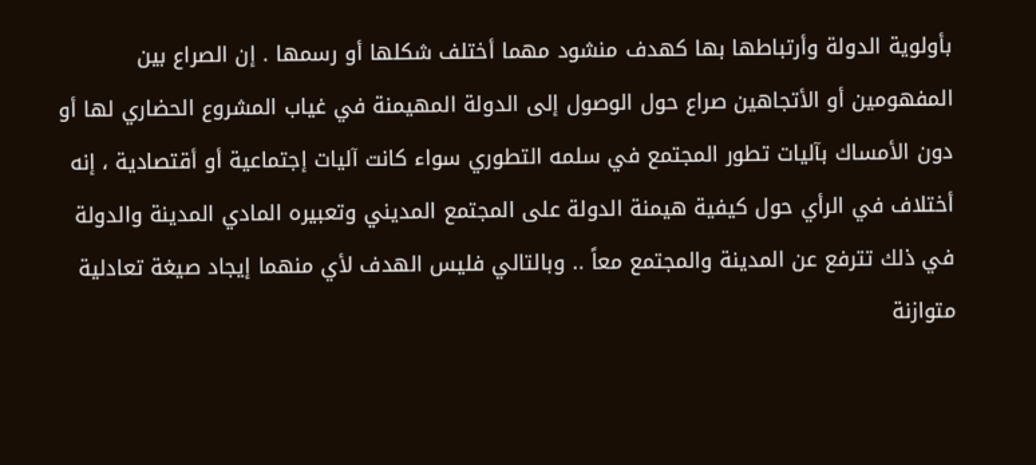بأولوية الدولة وأرتباطها بها كهدف منشود مهما أختلف شكلها أو رسمها . إن الصراع بين المفهومين أو الأتجاهين صراع حول الوصول إلى الدولة المهيمنة في غياب المشروع الحضاري لها أو دون الأمساك بآليات تطور المجتمع في سلمه التطوري سواء كانت آليات إجتماعية أو أقتصادية ، إنه أختلاف في الرأي حول كيفية هيمنة الدولة على المجتمع المديني وتعبيره المادي المدينة والدولة في ذلك تترفع عن المدينة والمجتمع معاً .. وبالتالي فليس الهدف لأي منهما إيجاد صيغة تعادلية متوازنة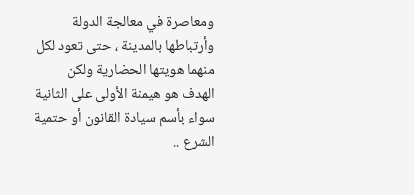ومعاصرة في معالجة الدولة وأرتباطها بالمدينة ، حتى تعود لكل منهما هويتها الحضارية ولكن الهدف هو هيمنة الأولى على الثانية سواء بأسم سيادة القانون أو حتمية الشرع ..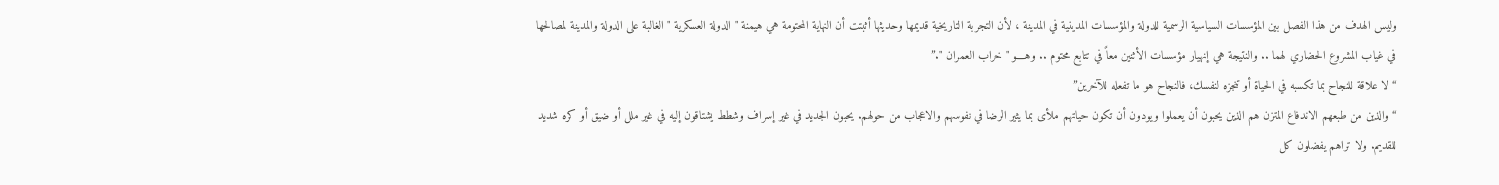وليس الهدف من هذا الفصل بين المؤسسات السياسية الرسمية للدولة والمؤسسات المدينية في المدينة ، لأن التجربة التاريخية قديمها وحديثها أثبتت أن النهاية المحتومة هي هيمنة " الدولة العسكرية " الغالبة على الدولة والمدينة لمصالحها في غياب المشروع الحضاري لهما .. والنتيجة هي إنهيار مؤسسات الأثنين معاً في تتابع محتوم .. وهــــو " خراب العمران ".”
“لا علاقة للنجاح بما تكسبه في الحياة أو تنجزه لنفسك، فالنجاح هو ما تفعله للآخرين”
“والذين من طبعهم الاندفاع المتزن هم الذين يحبون أن يعملوا ويودون أن تكون حياتهم ملأى بما يثير الرضا في نفوسهم والاعجاب من حولهم. يحبون الجديد في غير إسراف وشطط يشتاقون إليه في غير ملل أو ضيق أو كره شديد للقديم. ولا تراهم يفضلون كل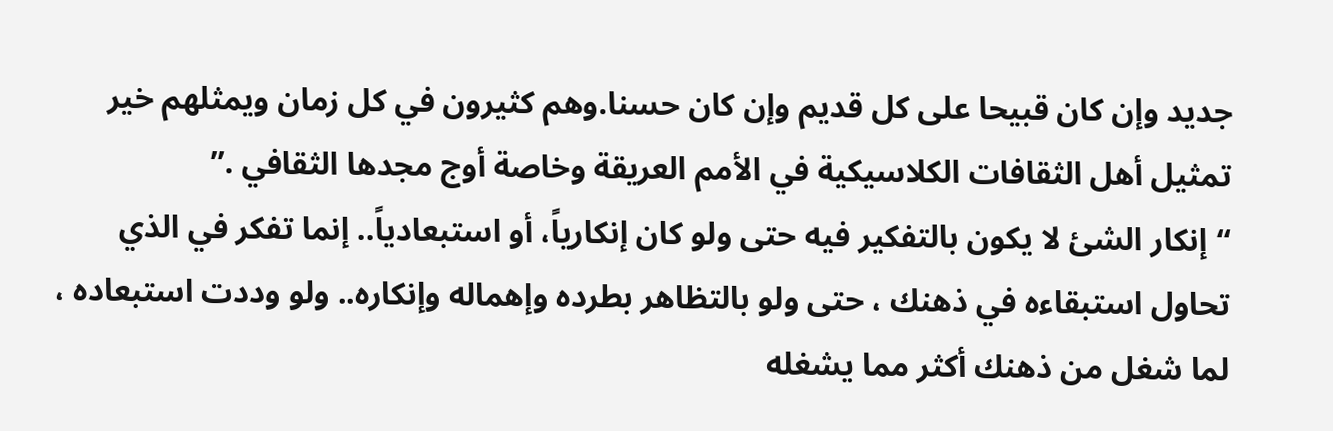جديد وإن كان قبيحا على كل قديم وإن كان حسنا.وهم كثيرون في كل زمان ويمثلهم خير تمثيل أهل الثقافات الكلاسيكية في الأمم العريقة وخاصة أوج مجدها الثقافي .”
“إنكار الشئ لا يكون بالتفكير فيه حتى ولو كان إنكارياً، أو استبعادياً.. إنما تفكر في الذي تحاول استبقاءه في ذهنك ، حتى ولو بالتظاهر بطرده وإهماله وإنكاره.. ولو وددت استبعاده ، لما شغل من ذهنك أكثر مما يشغله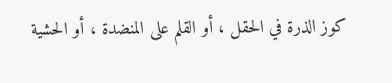كوز الذرة في الحقل ، أو القلم على المنضدة ، أو الحشية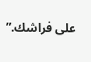على فراشك.”